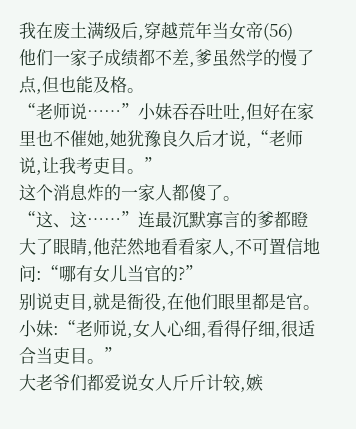我在废土满级后,穿越荒年当女帝(56)
他们一家子成绩都不差,爹虽然学的慢了点,但也能及格。
“老师说……”小妹吞吞吐吐,但好在家里也不催她,她犹豫良久后才说,“老师说,让我考吏目。”
这个消息炸的一家人都傻了。
“这、这……”连最沉默寡言的爹都瞪大了眼睛,他茫然地看看家人,不可置信地问:“哪有女儿当官的?”
别说吏目,就是衙役,在他们眼里都是官。
小妹:“老师说,女人心细,看得仔细,很适合当吏目。”
大老爷们都爱说女人斤斤计较,嫉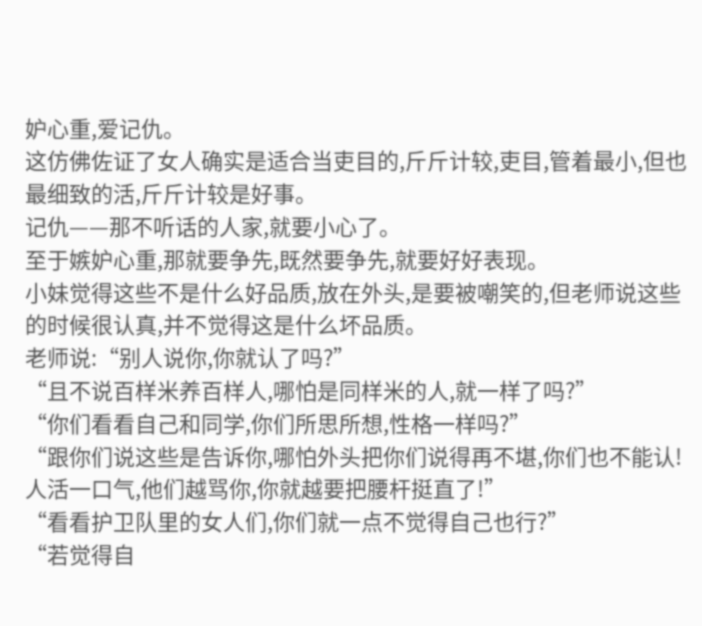妒心重,爱记仇。
这仿佛佐证了女人确实是适合当吏目的,斤斤计较,吏目,管着最小,但也最细致的活,斤斤计较是好事。
记仇——那不听话的人家,就要小心了。
至于嫉妒心重,那就要争先,既然要争先,就要好好表现。
小妹觉得这些不是什么好品质,放在外头,是要被嘲笑的,但老师说这些的时候很认真,并不觉得这是什么坏品质。
老师说:“别人说你,你就认了吗?”
“且不说百样米养百样人,哪怕是同样米的人,就一样了吗?”
“你们看看自己和同学,你们所思所想,性格一样吗?”
“跟你们说这些是告诉你,哪怕外头把你们说得再不堪,你们也不能认!人活一口气,他们越骂你,你就越要把腰杆挺直了!”
“看看护卫队里的女人们,你们就一点不觉得自己也行?”
“若觉得自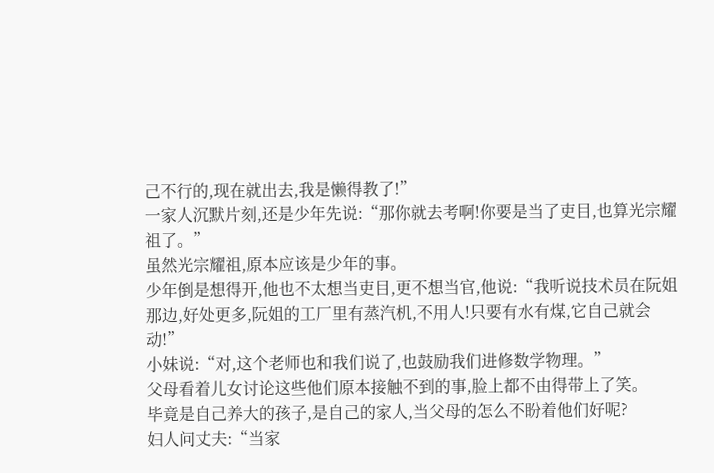己不行的,现在就出去,我是懒得教了!”
一家人沉默片刻,还是少年先说:“那你就去考啊!你要是当了吏目,也算光宗耀祖了。”
虽然光宗耀祖,原本应该是少年的事。
少年倒是想得开,他也不太想当吏目,更不想当官,他说:“我听说技术员在阮姐那边,好处更多,阮姐的工厂里有蒸汽机,不用人!只要有水有煤,它自己就会动!”
小妹说:“对,这个老师也和我们说了,也鼓励我们进修数学物理。”
父母看着儿女讨论这些他们原本接触不到的事,脸上都不由得带上了笑。
毕竟是自己养大的孩子,是自己的家人,当父母的怎么不盼着他们好呢?
妇人问丈夫:“当家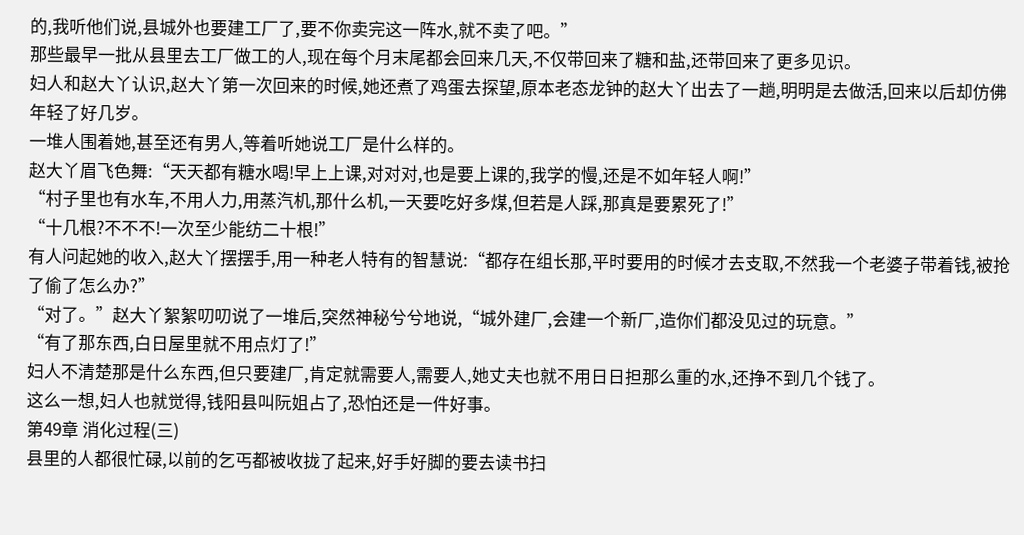的,我听他们说,县城外也要建工厂了,要不你卖完这一阵水,就不卖了吧。”
那些最早一批从县里去工厂做工的人,现在每个月末尾都会回来几天,不仅带回来了糖和盐,还带回来了更多见识。
妇人和赵大丫认识,赵大丫第一次回来的时候,她还煮了鸡蛋去探望,原本老态龙钟的赵大丫出去了一趟,明明是去做活,回来以后却仿佛年轻了好几岁。
一堆人围着她,甚至还有男人,等着听她说工厂是什么样的。
赵大丫眉飞色舞:“天天都有糖水喝!早上上课,对对对,也是要上课的,我学的慢,还是不如年轻人啊!”
“村子里也有水车,不用人力,用蒸汽机,那什么机,一天要吃好多煤,但若是人踩,那真是要累死了!”
“十几根?不不不!一次至少能纺二十根!”
有人问起她的收入,赵大丫摆摆手,用一种老人特有的智慧说:“都存在组长那,平时要用的时候才去支取,不然我一个老婆子带着钱,被抢了偷了怎么办?”
“对了。”赵大丫絮絮叨叨说了一堆后,突然神秘兮兮地说,“城外建厂,会建一个新厂,造你们都没见过的玩意。”
“有了那东西,白日屋里就不用点灯了!”
妇人不清楚那是什么东西,但只要建厂,肯定就需要人,需要人,她丈夫也就不用日日担那么重的水,还挣不到几个钱了。
这么一想,妇人也就觉得,钱阳县叫阮姐占了,恐怕还是一件好事。
第49章 消化过程(三)
县里的人都很忙碌,以前的乞丐都被收拢了起来,好手好脚的要去读书扫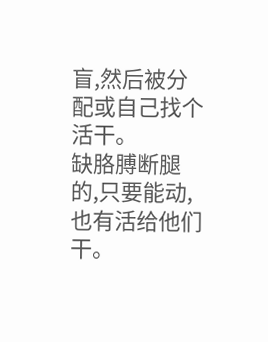盲,然后被分配或自己找个活干。
缺胳膊断腿的,只要能动,也有活给他们干。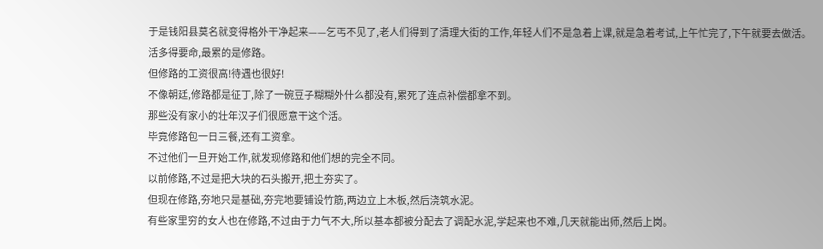于是钱阳县莫名就变得格外干净起来——乞丐不见了,老人们得到了清理大街的工作,年轻人们不是急着上课,就是急着考试,上午忙完了,下午就要去做活。
活多得要命,最累的是修路。
但修路的工资很高!待遇也很好!
不像朝廷,修路都是征丁,除了一碗豆子糊糊外什么都没有,累死了连点补偿都拿不到。
那些没有家小的壮年汉子们很愿意干这个活。
毕竟修路包一日三餐,还有工资拿。
不过他们一旦开始工作,就发现修路和他们想的完全不同。
以前修路,不过是把大块的石头搬开,把土夯实了。
但现在修路,夯地只是基础,夯完地要铺设竹筋,两边立上木板,然后浇筑水泥。
有些家里穷的女人也在修路,不过由于力气不大,所以基本都被分配去了调配水泥,学起来也不难,几天就能出师,然后上岗。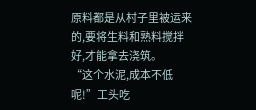原料都是从村子里被运来的,要将生料和熟料搅拌好,才能拿去浇筑。
“这个水泥,成本不低呢!”工头吃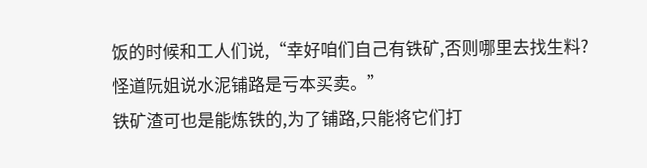饭的时候和工人们说,“幸好咱们自己有铁矿,否则哪里去找生料?怪道阮姐说水泥铺路是亏本买卖。”
铁矿渣可也是能炼铁的,为了铺路,只能将它们打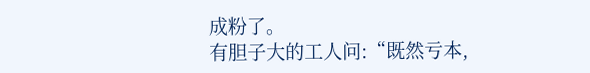成粉了。
有胆子大的工人问:“既然亏本,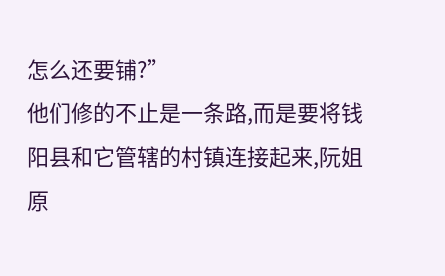怎么还要铺?”
他们修的不止是一条路,而是要将钱阳县和它管辖的村镇连接起来,阮姐原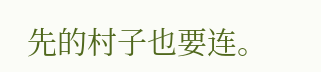先的村子也要连。